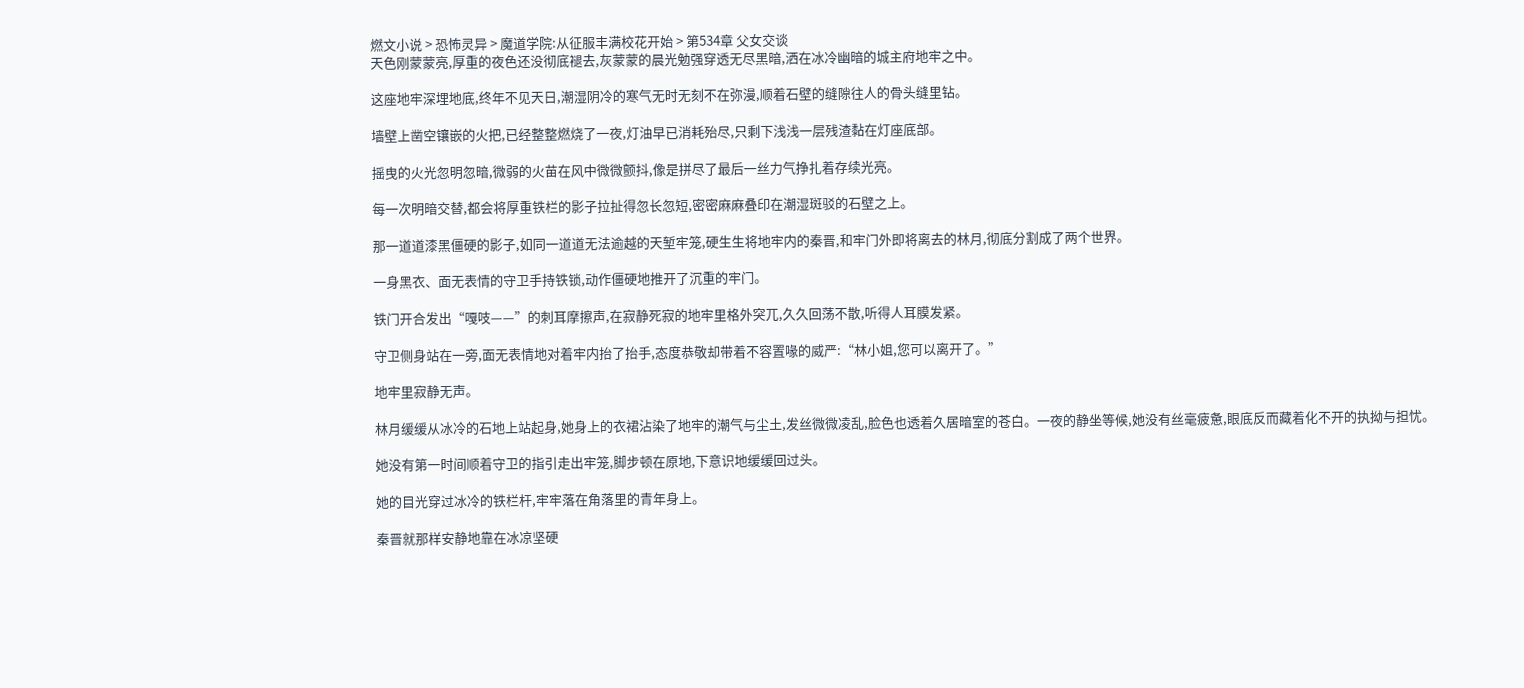燃文小说 > 恐怖灵异 > 魔道学院:从征服丰满校花开始 > 第534章 父女交谈
天色刚蒙蒙亮,厚重的夜色还没彻底褪去,灰蒙蒙的晨光勉强穿透无尽黑暗,洒在冰冷幽暗的城主府地牢之中。

这座地牢深埋地底,终年不见天日,潮湿阴冷的寒气无时无刻不在弥漫,顺着石壁的缝隙往人的骨头缝里钻。

墙壁上凿空镶嵌的火把,已经整整燃烧了一夜,灯油早已消耗殆尽,只剩下浅浅一层残渣黏在灯座底部。

摇曳的火光忽明忽暗,微弱的火苗在风中微微颤抖,像是拼尽了最后一丝力气挣扎着存续光亮。

每一次明暗交替,都会将厚重铁栏的影子拉扯得忽长忽短,密密麻麻叠印在潮湿斑驳的石壁之上。

那一道道漆黑僵硬的影子,如同一道道无法逾越的天堑牢笼,硬生生将地牢内的秦晋,和牢门外即将离去的林月,彻底分割成了两个世界。

一身黑衣、面无表情的守卫手持铁锁,动作僵硬地推开了沉重的牢门。

铁门开合发出“嘎吱——”的刺耳摩擦声,在寂静死寂的地牢里格外突兀,久久回荡不散,听得人耳膜发紧。

守卫侧身站在一旁,面无表情地对着牢内抬了抬手,态度恭敬却带着不容置喙的威严:“林小姐,您可以离开了。”

地牢里寂静无声。

林月缓缓从冰冷的石地上站起身,她身上的衣裙沾染了地牢的潮气与尘土,发丝微微凌乱,脸色也透着久居暗室的苍白。一夜的静坐等候,她没有丝毫疲惫,眼底反而藏着化不开的执拗与担忧。

她没有第一时间顺着守卫的指引走出牢笼,脚步顿在原地,下意识地缓缓回过头。

她的目光穿过冰冷的铁栏杆,牢牢落在角落里的青年身上。

秦晋就那样安静地靠在冰凉坚硬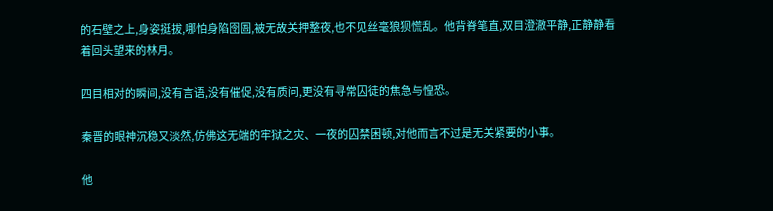的石壁之上,身姿挺拔,哪怕身陷囹圄,被无故关押整夜,也不见丝毫狼狈慌乱。他背脊笔直,双目澄澈平静,正静静看着回头望来的林月。

四目相对的瞬间,没有言语,没有催促,没有质问,更没有寻常囚徒的焦急与惶恐。

秦晋的眼神沉稳又淡然,仿佛这无端的牢狱之灾、一夜的囚禁困顿,对他而言不过是无关紧要的小事。

他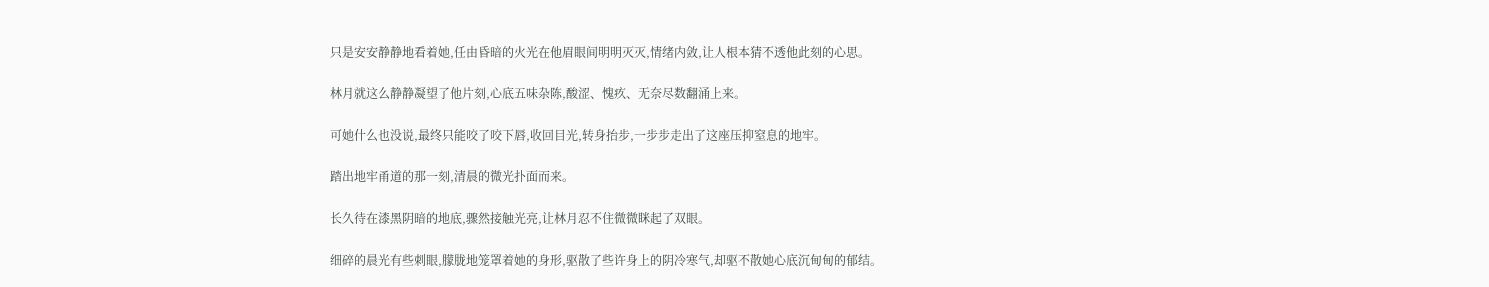只是安安静静地看着她,任由昏暗的火光在他眉眼间明明灭灭,情绪内敛,让人根本猜不透他此刻的心思。

林月就这么静静凝望了他片刻,心底五味杂陈,酸涩、愧疚、无奈尽数翻涌上来。

可她什么也没说,最终只能咬了咬下唇,收回目光,转身抬步,一步步走出了这座压抑窒息的地牢。

踏出地牢甬道的那一刻,清晨的微光扑面而来。

长久待在漆黑阴暗的地底,骤然接触光亮,让林月忍不住微微眯起了双眼。

细碎的晨光有些刺眼,朦胧地笼罩着她的身形,驱散了些许身上的阴冷寒气,却驱不散她心底沉甸甸的郁结。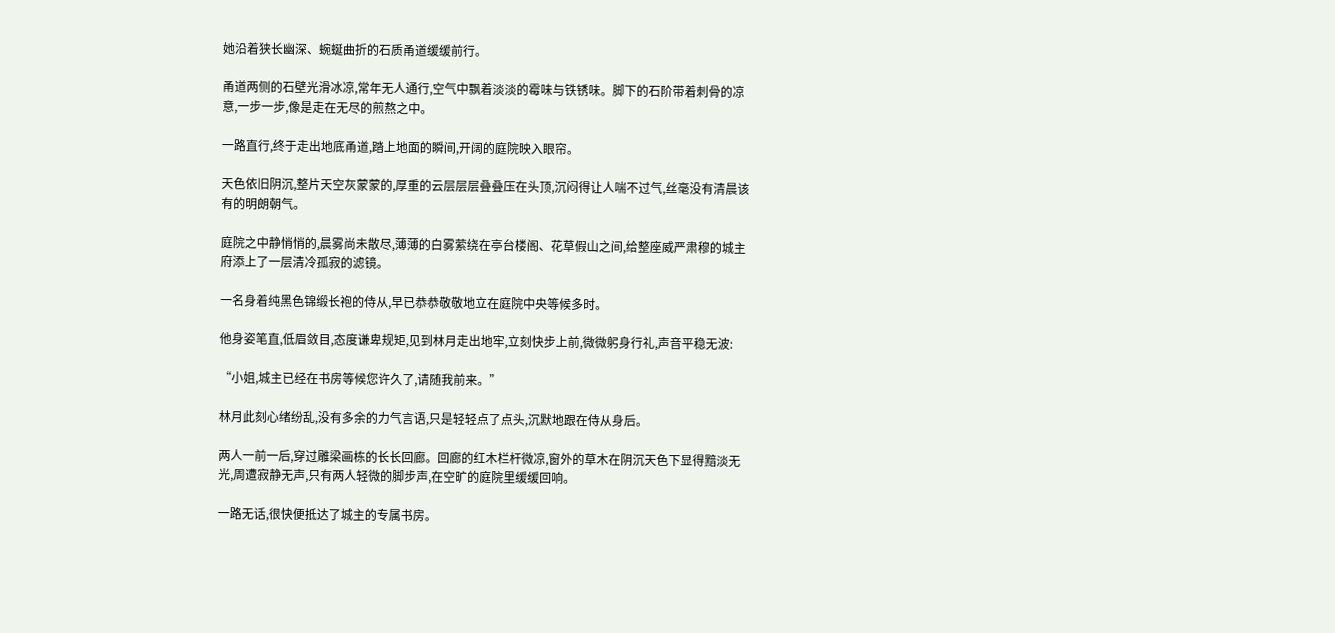她沿着狭长幽深、蜿蜒曲折的石质甬道缓缓前行。

甬道两侧的石壁光滑冰凉,常年无人通行,空气中飘着淡淡的霉味与铁锈味。脚下的石阶带着刺骨的凉意,一步一步,像是走在无尽的煎熬之中。

一路直行,终于走出地底甬道,踏上地面的瞬间,开阔的庭院映入眼帘。

天色依旧阴沉,整片天空灰蒙蒙的,厚重的云层层层叠叠压在头顶,沉闷得让人喘不过气,丝毫没有清晨该有的明朗朝气。

庭院之中静悄悄的,晨雾尚未散尽,薄薄的白雾萦绕在亭台楼阁、花草假山之间,给整座威严肃穆的城主府添上了一层清冷孤寂的滤镜。

一名身着纯黑色锦缎长袍的侍从,早已恭恭敬敬地立在庭院中央等候多时。

他身姿笔直,低眉敛目,态度谦卑规矩,见到林月走出地牢,立刻快步上前,微微躬身行礼,声音平稳无波:

“小姐,城主已经在书房等候您许久了,请随我前来。”

林月此刻心绪纷乱,没有多余的力气言语,只是轻轻点了点头,沉默地跟在侍从身后。

两人一前一后,穿过雕梁画栋的长长回廊。回廊的红木栏杆微凉,窗外的草木在阴沉天色下显得黯淡无光,周遭寂静无声,只有两人轻微的脚步声,在空旷的庭院里缓缓回响。

一路无话,很快便抵达了城主的专属书房。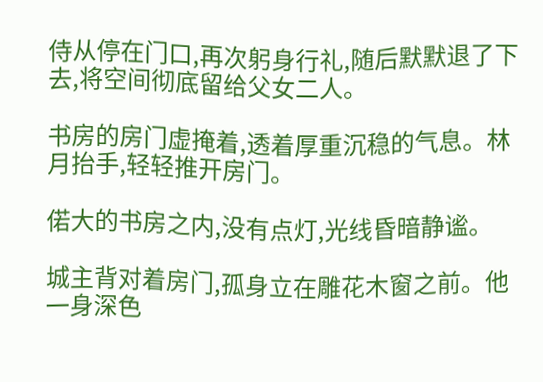侍从停在门口,再次躬身行礼,随后默默退了下去,将空间彻底留给父女二人。

书房的房门虚掩着,透着厚重沉稳的气息。林月抬手,轻轻推开房门。

偌大的书房之内,没有点灯,光线昏暗静谧。

城主背对着房门,孤身立在雕花木窗之前。他一身深色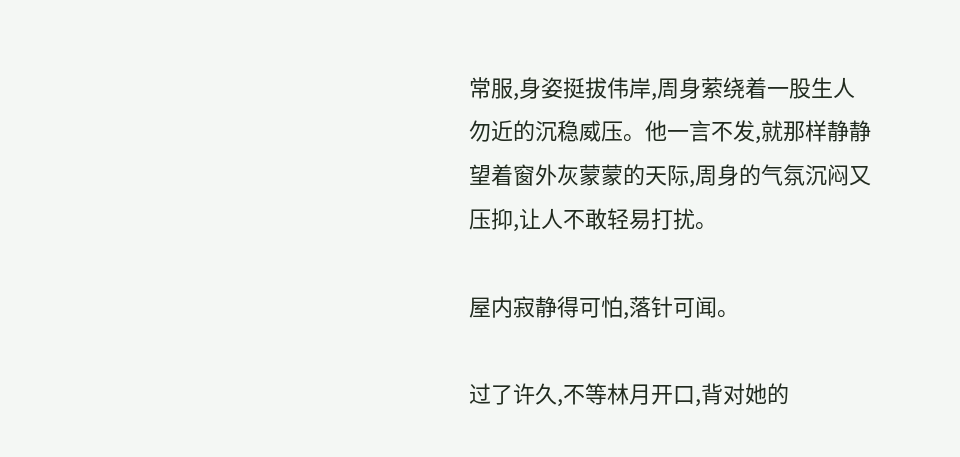常服,身姿挺拔伟岸,周身萦绕着一股生人勿近的沉稳威压。他一言不发,就那样静静望着窗外灰蒙蒙的天际,周身的气氛沉闷又压抑,让人不敢轻易打扰。

屋内寂静得可怕,落针可闻。

过了许久,不等林月开口,背对她的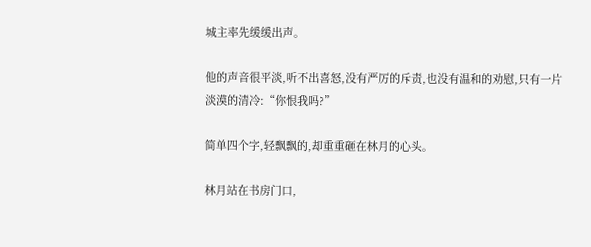城主率先缓缓出声。

他的声音很平淡,听不出喜怒,没有严厉的斥责,也没有温和的劝慰,只有一片淡漠的清冷:“你恨我吗?”

简单四个字,轻飘飘的,却重重砸在林月的心头。

林月站在书房门口,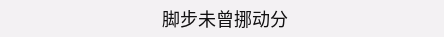脚步未曾挪动分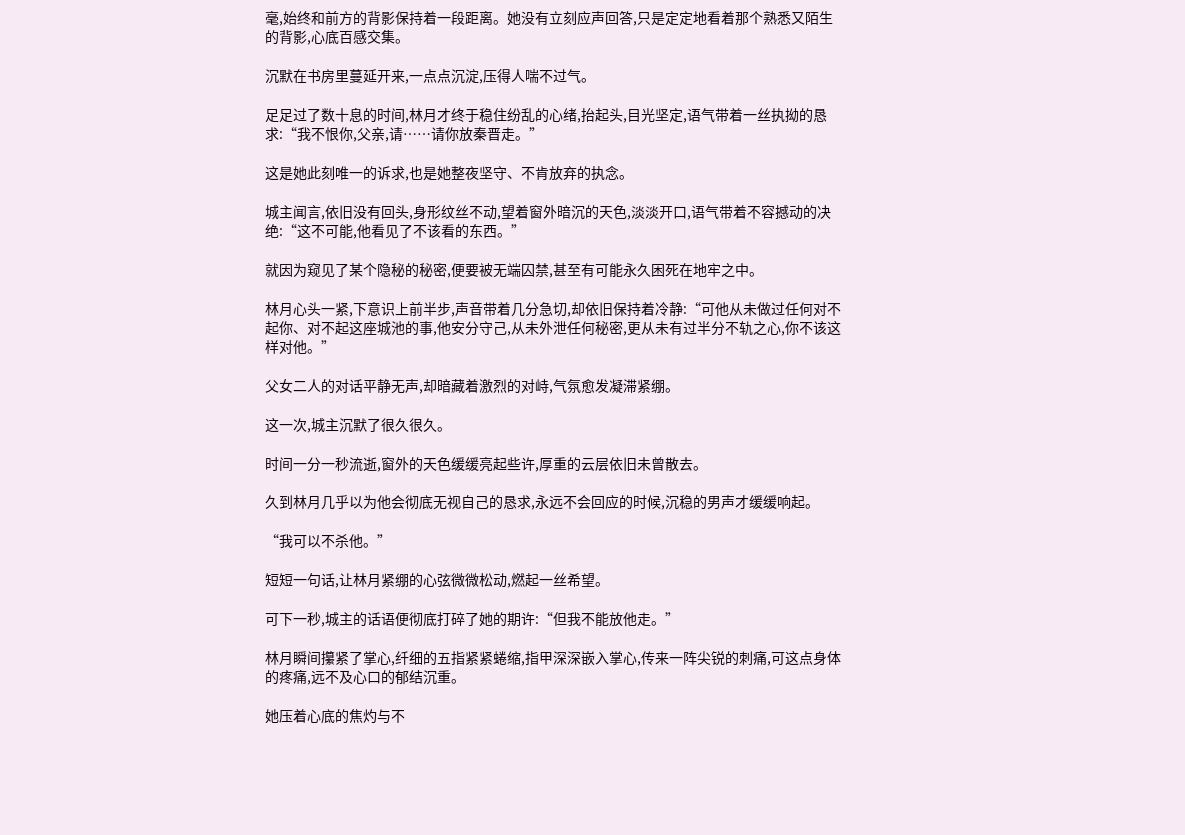毫,始终和前方的背影保持着一段距离。她没有立刻应声回答,只是定定地看着那个熟悉又陌生的背影,心底百感交集。

沉默在书房里蔓延开来,一点点沉淀,压得人喘不过气。

足足过了数十息的时间,林月才终于稳住纷乱的心绪,抬起头,目光坚定,语气带着一丝执拗的恳求:“我不恨你,父亲,请……请你放秦晋走。”

这是她此刻唯一的诉求,也是她整夜坚守、不肯放弃的执念。

城主闻言,依旧没有回头,身形纹丝不动,望着窗外暗沉的天色,淡淡开口,语气带着不容撼动的决绝:“这不可能,他看见了不该看的东西。”

就因为窥见了某个隐秘的秘密,便要被无端囚禁,甚至有可能永久困死在地牢之中。

林月心头一紧,下意识上前半步,声音带着几分急切,却依旧保持着冷静:“可他从未做过任何对不起你、对不起这座城池的事,他安分守己,从未外泄任何秘密,更从未有过半分不轨之心,你不该这样对他。”

父女二人的对话平静无声,却暗藏着激烈的对峙,气氛愈发凝滞紧绷。

这一次,城主沉默了很久很久。

时间一分一秒流逝,窗外的天色缓缓亮起些许,厚重的云层依旧未曾散去。

久到林月几乎以为他会彻底无视自己的恳求,永远不会回应的时候,沉稳的男声才缓缓响起。

“我可以不杀他。”

短短一句话,让林月紧绷的心弦微微松动,燃起一丝希望。

可下一秒,城主的话语便彻底打碎了她的期许:“但我不能放他走。”

林月瞬间攥紧了掌心,纤细的五指紧紧蜷缩,指甲深深嵌入掌心,传来一阵尖锐的刺痛,可这点身体的疼痛,远不及心口的郁结沉重。

她压着心底的焦灼与不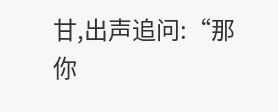甘,出声追问:“那你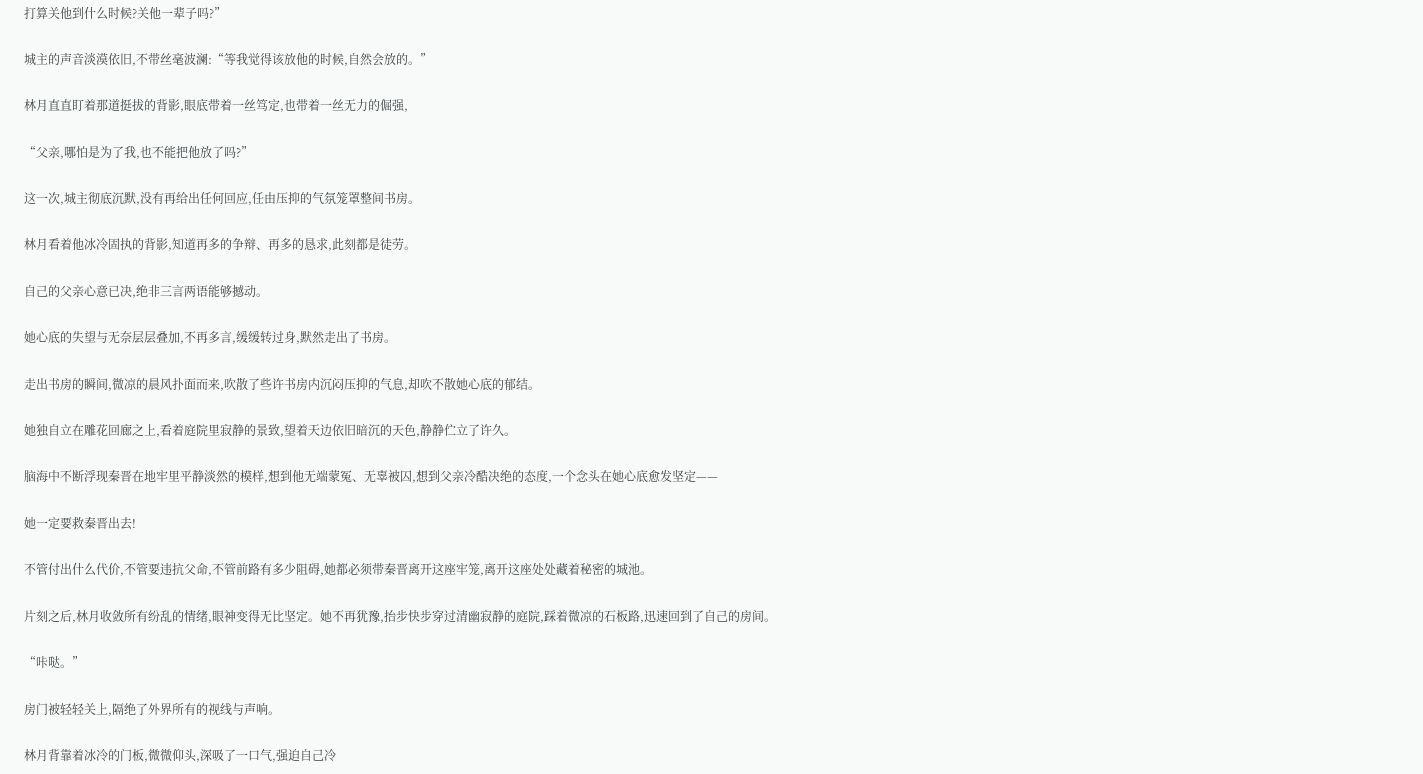打算关他到什么时候?关他一辈子吗?”

城主的声音淡漠依旧,不带丝毫波澜:“等我觉得该放他的时候,自然会放的。”

林月直直盯着那道挺拔的背影,眼底带着一丝笃定,也带着一丝无力的倔强,

“父亲,哪怕是为了我,也不能把他放了吗?”

这一次,城主彻底沉默,没有再给出任何回应,任由压抑的气氛笼罩整间书房。

林月看着他冰冷固执的背影,知道再多的争辩、再多的恳求,此刻都是徒劳。

自己的父亲心意已决,绝非三言两语能够撼动。

她心底的失望与无奈层层叠加,不再多言,缓缓转过身,默然走出了书房。

走出书房的瞬间,微凉的晨风扑面而来,吹散了些许书房内沉闷压抑的气息,却吹不散她心底的郁结。

她独自立在雕花回廊之上,看着庭院里寂静的景致,望着天边依旧暗沉的天色,静静伫立了许久。

脑海中不断浮现秦晋在地牢里平静淡然的模样,想到他无端蒙冤、无辜被囚,想到父亲冷酷决绝的态度,一个念头在她心底愈发坚定——

她一定要救秦晋出去!

不管付出什么代价,不管要违抗父命,不管前路有多少阻碍,她都必须带秦晋离开这座牢笼,离开这座处处藏着秘密的城池。

片刻之后,林月收敛所有纷乱的情绪,眼神变得无比坚定。她不再犹豫,抬步快步穿过清幽寂静的庭院,踩着微凉的石板路,迅速回到了自己的房间。

“咔哒。”

房门被轻轻关上,隔绝了外界所有的视线与声响。

林月背靠着冰冷的门板,微微仰头,深吸了一口气,强迫自己冷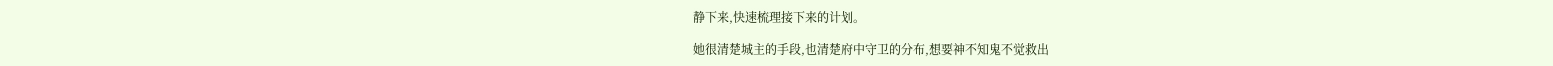静下来,快速梳理接下来的计划。

她很清楚城主的手段,也清楚府中守卫的分布,想要神不知鬼不觉救出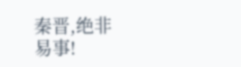秦晋,绝非易事!